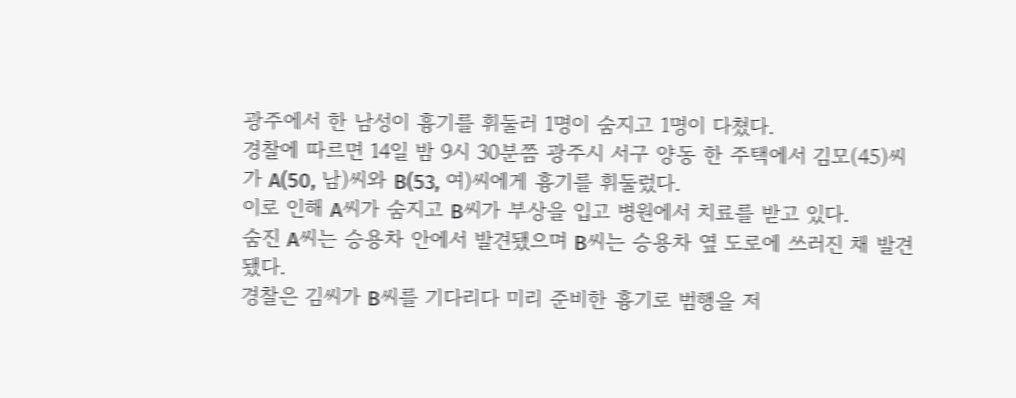광주에서 한 남성이 흉기를 휘둘러 1명이 숨지고 1명이 다쳤다.
경찰에 따르면 14일 밤 9시 30분쯤 광주시 서구 양동 한 주택에서 김모(45)씨가 A(50, 남)씨와 B(53, 여)씨에게 흉기를 휘둘렀다.
이로 인해 A씨가 숨지고 B씨가 부상을 입고 병원에서 치료를 받고 있다.
숨진 A씨는 승용차 안에서 발견됐으며 B씨는 승용차 옆 도로에 쓰러진 채 발견됐다.
경찰은 김씨가 B씨를 기다리다 미리 준비한 흉기로 범행을 저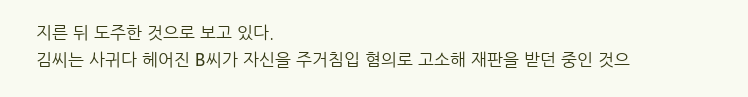지른 뒤 도주한 것으로 보고 있다.
김씨는 사귀다 헤어진 B씨가 자신을 주거침입 혐의로 고소해 재판을 받던 중인 것으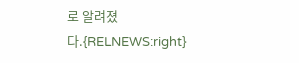로 알려졌다.{RELNEWS:right}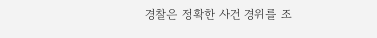경찰은 정확한 사건 경위를 조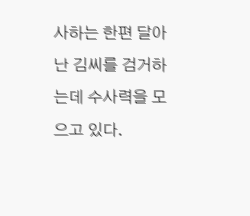사하는 한편 달아난 김씨를 검거하는데 수사력을 모으고 있다.